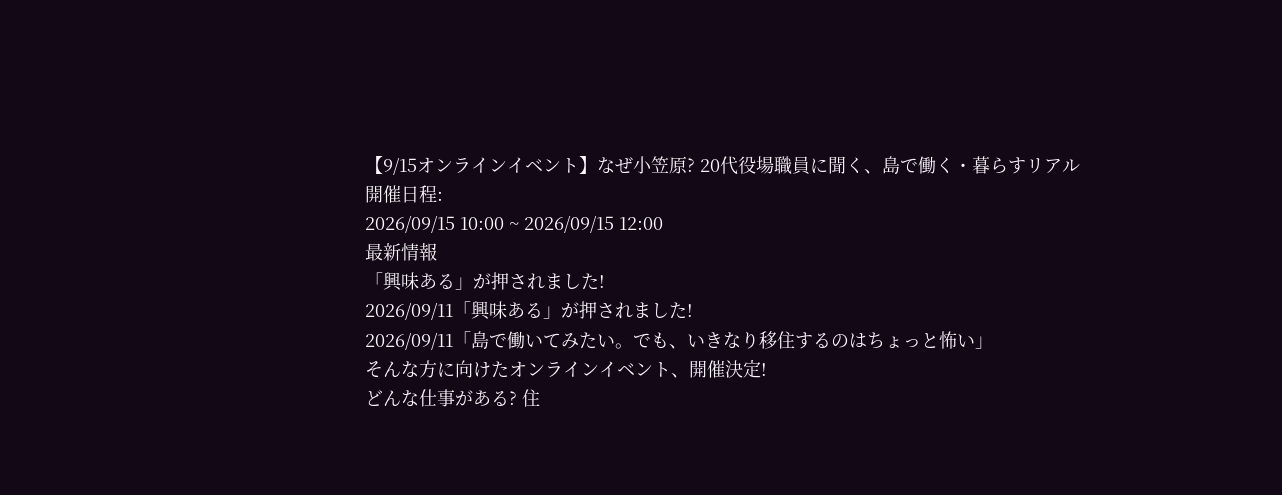【9/15オンラインイベント】なぜ小笠原? 20代役場職員に聞く、島で働く・暮らすリアル
開催日程:
2026/09/15 10:00 ~ 2026/09/15 12:00
最新情報
「興味ある」が押されました!
2026/09/11「興味ある」が押されました!
2026/09/11「島で働いてみたい。でも、いきなり移住するのはちょっと怖い」
そんな方に向けたオンラインイベント、開催決定!
どんな仕事がある? 住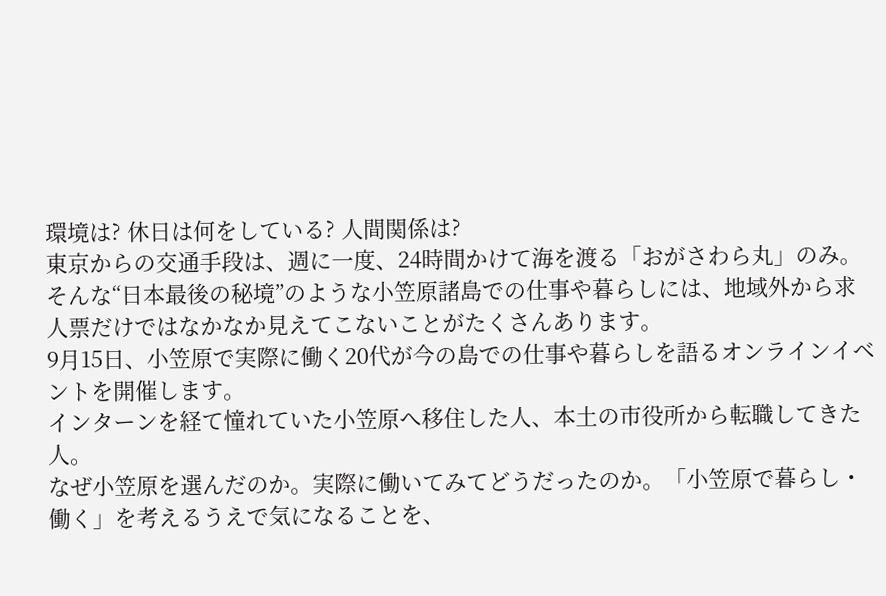環境は? 休日は何をしている? 人間関係は?
東京からの交通手段は、週に一度、24時間かけて海を渡る「おがさわら丸」のみ。そんな“日本最後の秘境”のような小笠原諸島での仕事や暮らしには、地域外から求人票だけではなかなか見えてこないことがたくさんあります。
9月15日、小笠原で実際に働く20代が今の島での仕事や暮らしを語るオンラインイベントを開催します。
インターンを経て憧れていた小笠原へ移住した人、本土の市役所から転職してきた人。
なぜ小笠原を選んだのか。実際に働いてみてどうだったのか。「小笠原で暮らし・働く」を考えるうえで気になることを、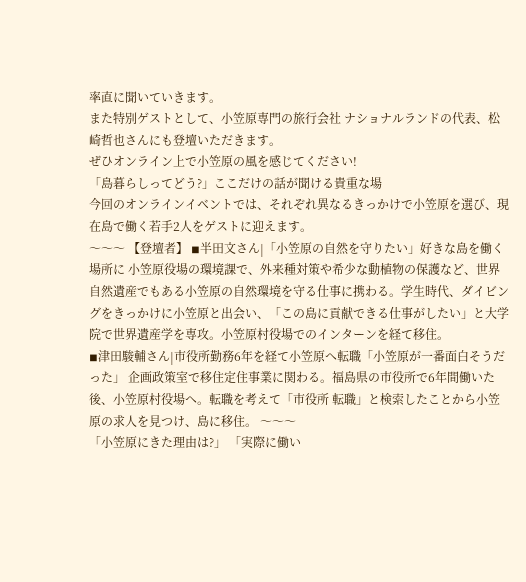率直に聞いていきます。
また特別ゲストとして、小笠原専門の旅行会社 ナショナルランドの代表、松崎哲也さんにも登壇いただきます。
ぜひオンライン上で小笠原の風を感じてください!
「島暮らしってどう?」ここだけの話が聞ける貴重な場
今回のオンラインイベントでは、それぞれ異なるきっかけで小笠原を選び、現在島で働く若手2人をゲストに迎えます。
〜〜〜 【登壇者】 ◾半田文さん|「小笠原の自然を守りたい」好きな島を働く場所に 小笠原役場の環境課で、外来種対策や希少な動植物の保護など、世界自然遺産でもある小笠原の自然環境を守る仕事に携わる。学生時代、ダイビングをきっかけに小笠原と出会い、「この島に貢献できる仕事がしたい」と大学院で世界遺産学を専攻。小笠原村役場でのインターンを経て移住。
◾津田駿輔さん|市役所勤務6年を経て小笠原へ転職「小笠原が一番面白そうだった」 企画政策室で移住定住事業に関わる。福島県の市役所で6年間働いた後、小笠原村役場へ。転職を考えて「市役所 転職」と検索したことから小笠原の求人を見つけ、島に移住。 〜〜〜
「小笠原にきた理由は?」 「実際に働い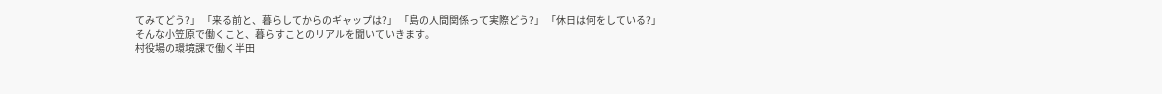てみてどう?」 「来る前と、暮らしてからのギャップは?」 「島の人間関係って実際どう?」 「休日は何をしている?」
そんな小笠原で働くこと、暮らすことのリアルを聞いていきます。
村役場の環境課で働く半田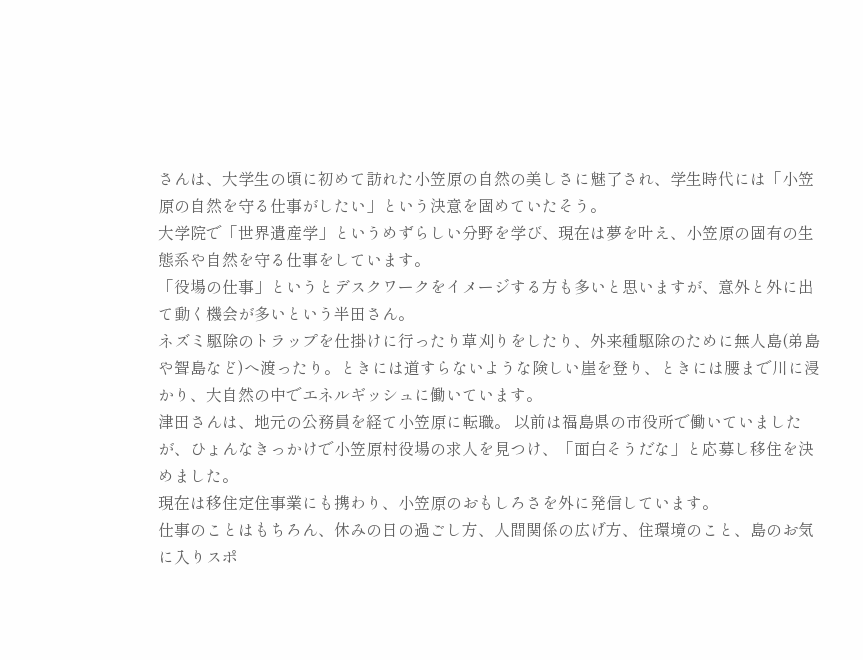さんは、大学生の頃に初めて訪れた小笠原の自然の美しさに魅了され、学生時代には「小笠原の自然を守る仕事がしたい」という決意を固めていたそう。
大学院で「世界遺産学」というめずらしい分野を学び、現在は夢を叶え、小笠原の固有の生態系や自然を守る仕事をしています。
「役場の仕事」というとデスクワークをイメージする方も多いと思いますが、意外と外に出て動く機会が多いという半田さん。
ネズミ駆除のトラップを仕掛けに行ったり草刈りをしたり、外来種駆除のために無人島(弟島や聟島など)へ渡ったり。ときには道すらないような険しい崖を登り、ときには腰まで川に浸かり、大自然の中でエネルギッシュに働いています。
津田さんは、地元の公務員を経て小笠原に転職。 以前は福島県の市役所で働いていましたが、ひょんなきっかけで小笠原村役場の求人を見つけ、「面白そうだな」と応募し移住を決めました。
現在は移住定住事業にも携わり、小笠原のおもしろさを外に発信しています。
仕事のことはもちろん、休みの日の過ごし方、人間関係の広げ方、住環境のこと、島のお気に入りスポ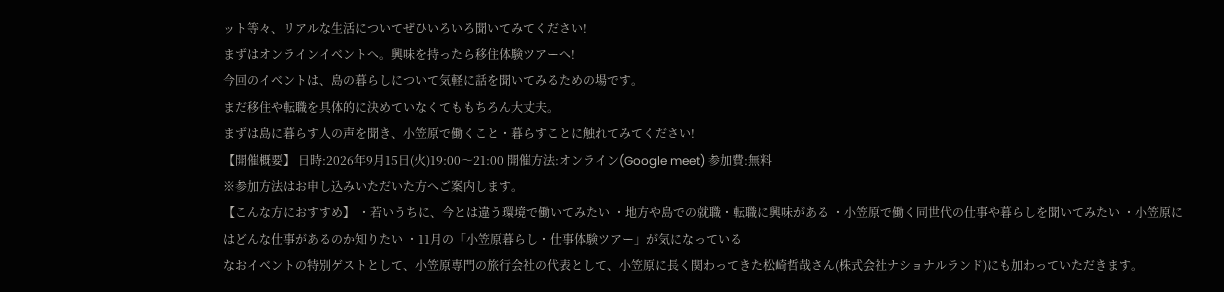ット等々、リアルな生活についてぜひいろいろ聞いてみてください!
まずはオンラインイベントへ。興味を持ったら移住体験ツアーへ!
今回のイベントは、島の暮らしについて気軽に話を聞いてみるための場です。
まだ移住や転職を具体的に決めていなくてももちろん大丈夫。
まずは島に暮らす人の声を聞き、小笠原で働くこと・暮らすことに触れてみてください!
【開催概要】 日時:2026年9月15日(火)19:00〜21:00 開催方法:オンライン(Google meet) 参加費:無料
※参加方法はお申し込みいただいた方へご案内します。
【こんな方におすすめ】 ・若いうちに、今とは違う環境で働いてみたい ・地方や島での就職・転職に興味がある ・小笠原で働く同世代の仕事や暮らしを聞いてみたい ・小笠原にはどんな仕事があるのか知りたい ・11月の「小笠原暮らし・仕事体験ツアー」が気になっている
なおイベントの特別ゲストとして、小笠原専門の旅行会社の代表として、小笠原に長く関わってきた松崎哲哉さん(株式会社ナショナルランド)にも加わっていただきます。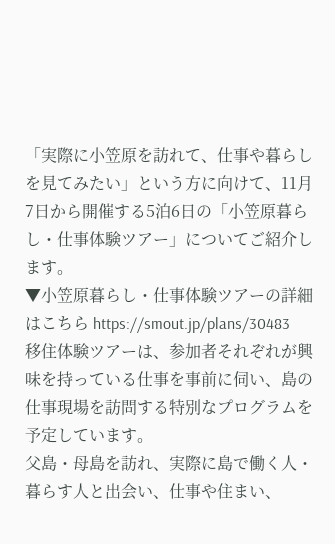「実際に小笠原を訪れて、仕事や暮らしを見てみたい」という方に向けて、11月7日から開催する5泊6日の「小笠原暮らし・仕事体験ツアー」についてご紹介します。
▼小笠原暮らし・仕事体験ツアーの詳細はこちら https://smout.jp/plans/30483
移住体験ツアーは、参加者それぞれが興味を持っている仕事を事前に伺い、島の仕事現場を訪問する特別なプログラムを予定しています。
父島・母島を訪れ、実際に島で働く人・暮らす人と出会い、仕事や住まい、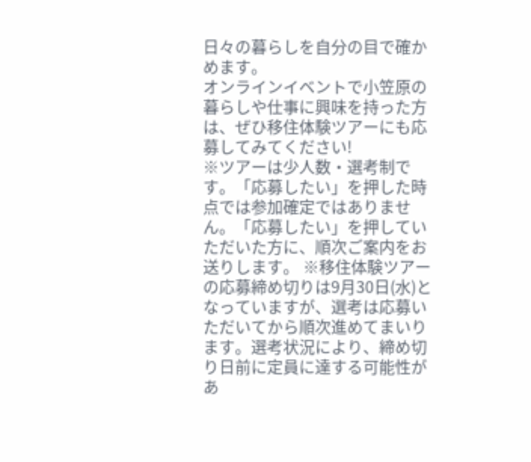日々の暮らしを自分の目で確かめます。
オンラインイベントで小笠原の暮らしや仕事に興味を持った方は、ぜひ移住体験ツアーにも応募してみてください!
※ツアーは少人数・選考制です。「応募したい」を押した時点では参加確定ではありません。「応募したい」を押していただいた方に、順次ご案内をお送りします。 ※移住体験ツアーの応募締め切りは9月30日(水)となっていますが、選考は応募いただいてから順次進めてまいります。選考状況により、締め切り日前に定員に達する可能性があ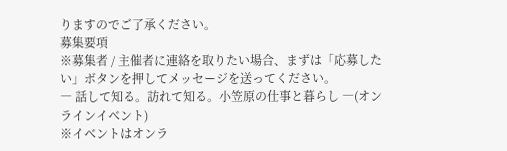りますのでご了承ください。
募集要項
※募集者 / 主催者に連絡を取りたい場合、まずは「応募したい」ボタンを押してメッセージを送ってください。
― 話して知る。訪れて知る。小笠原の仕事と暮らし ―(オンラインイベント)
※イベントはオンラ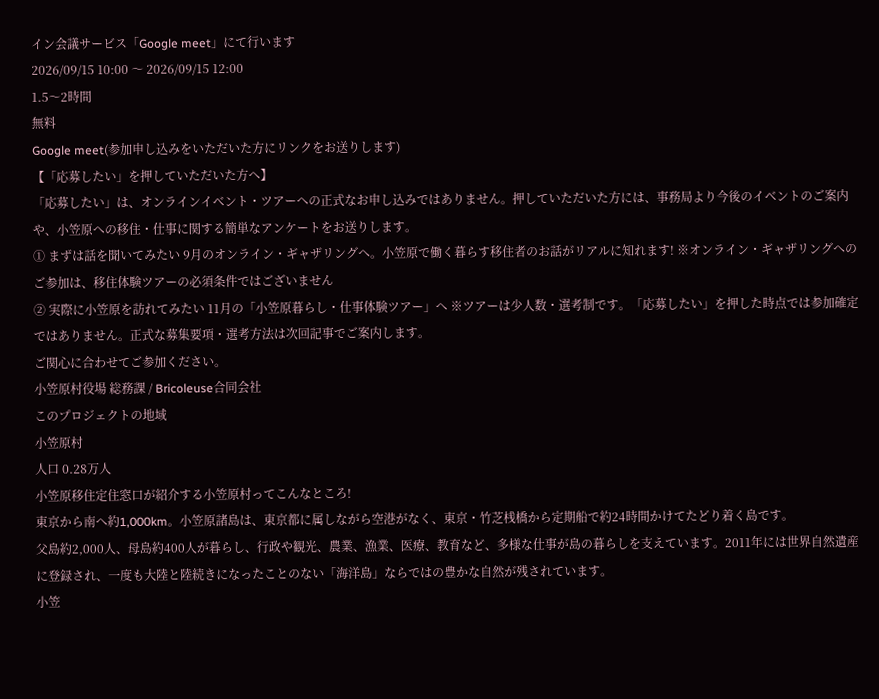イン会議サービス「Google meet」にて行います
2026/09/15 10:00 〜 2026/09/15 12:00
1.5〜2時間
無料
Google meet(参加申し込みをいただいた方にリンクをお送りします)
【「応募したい」を押していただいた方へ】
「応募したい」は、オンラインイベント・ツアーへの正式なお申し込みではありません。押していただいた方には、事務局より今後のイベントのご案内や、小笠原への移住・仕事に関する簡単なアンケートをお送りします。
① まずは話を聞いてみたい 9月のオンライン・ギャザリングへ。小笠原で働く暮らす移住者のお話がリアルに知れます! ※オンライン・ギャザリングへのご参加は、移住体験ツアーの必須条件ではございません
② 実際に小笠原を訪れてみたい 11月の「小笠原暮らし・仕事体験ツアー」へ ※ツアーは少人数・選考制です。「応募したい」を押した時点では参加確定ではありません。正式な募集要項・選考方法は次回記事でご案内します。
ご関心に合わせてご参加ください。
小笠原村役場 総務課 / Bricoleuse合同会社
このプロジェクトの地域
小笠原村
人口 0.28万人
小笠原移住定住窓口が紹介する小笠原村ってこんなところ!
東京から南へ約1,000km。小笠原諸島は、東京都に属しながら空港がなく、東京・竹芝桟橋から定期船で約24時間かけてたどり着く島です。
父島約2,000人、母島約400人が暮らし、行政や観光、農業、漁業、医療、教育など、多様な仕事が島の暮らしを支えています。2011年には世界自然遺産に登録され、一度も大陸と陸続きになったことのない「海洋島」ならではの豊かな自然が残されています。
小笠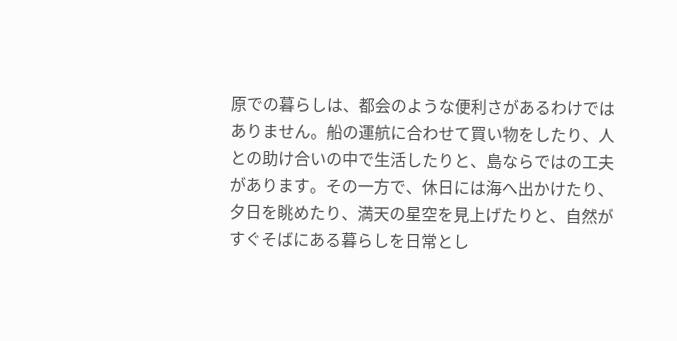原での暮らしは、都会のような便利さがあるわけではありません。船の運航に合わせて買い物をしたり、人との助け合いの中で生活したりと、島ならではの工夫があります。その一方で、休日には海へ出かけたり、夕日を眺めたり、満天の星空を見上げたりと、自然がすぐそばにある暮らしを日常とし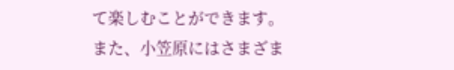て楽しむことができます。
また、小笠原にはさまざま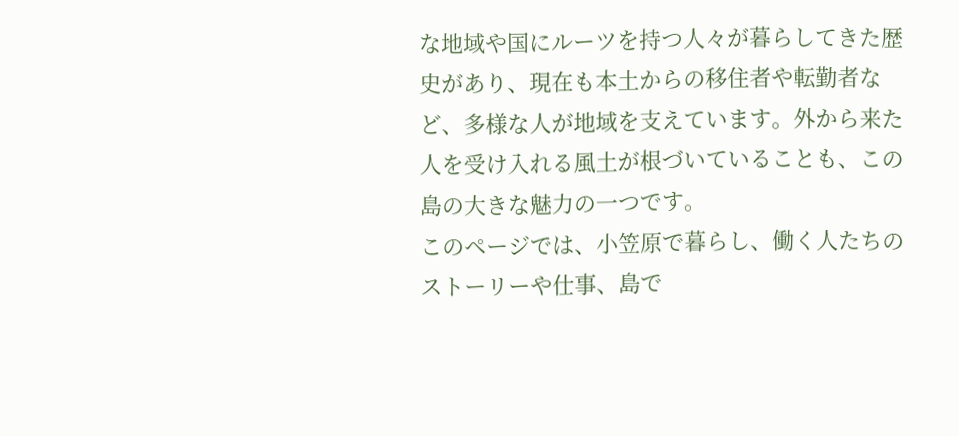な地域や国にルーツを持つ人々が暮らしてきた歴史があり、現在も本土からの移住者や転勤者など、多様な人が地域を支えています。外から来た人を受け入れる風土が根づいていることも、この島の大きな魅力の一つです。
このページでは、小笠原で暮らし、働く人たちのストーリーや仕事、島で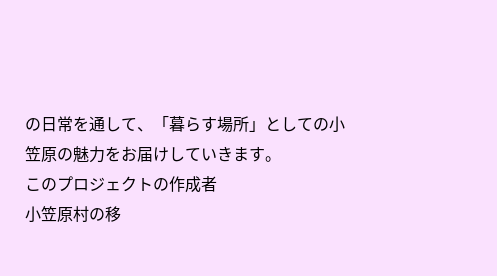の日常を通して、「暮らす場所」としての小笠原の魅力をお届けしていきます。
このプロジェクトの作成者
小笠原村の移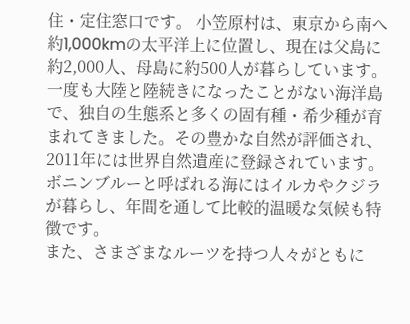住・定住窓口です。 小笠原村は、東京から南へ約1,000kmの太平洋上に位置し、現在は父島に約2,000人、母島に約500人が暮らしています。
一度も大陸と陸続きになったことがない海洋島で、独自の生態系と多くの固有種・希少種が育まれてきました。その豊かな自然が評価され、2011年には世界自然遺産に登録されています。
ボニンブルーと呼ばれる海にはイルカやクジラが暮らし、年間を通して比較的温暖な気候も特徴です。
また、さまざまなルーツを持つ人々がともに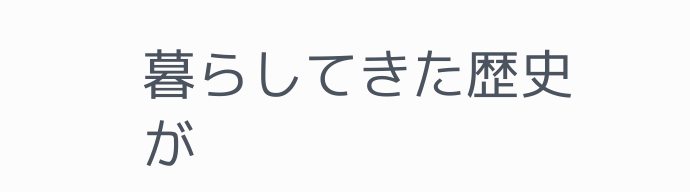暮らしてきた歴史が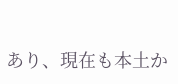あり、現在も本土か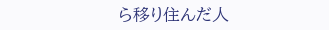ら移り住んだ人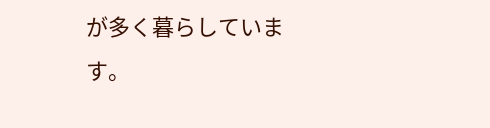が多く暮らしています。